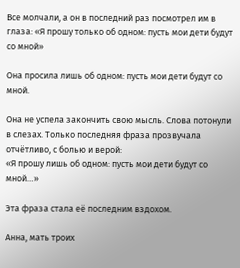Все молчали, а он в последний раз посмотрел им в глаза: «Я прошу только об одном: пусть мои дети будут со мной»

Она просила лишь об одном: пусть мои дети будут со мной.

Она не успела закончить свою мысль. Слова потонули в слезах. Только последняя фраза прозвучала отчётливо, с болью и верой:
«Я прошу лишь об одном: пусть мои дети будут со мной…»

Эта фраза стала её последним вздохом.

Анна, мать троих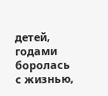детей, годами боролась с жизнью,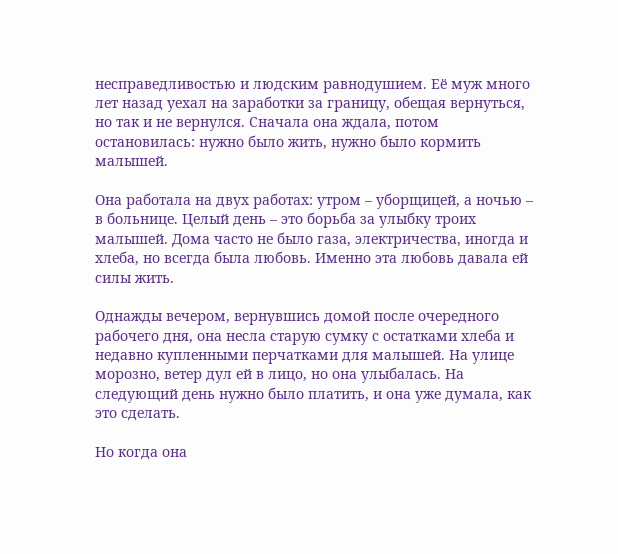несправедливостью и людским равнодушием. Её муж много лет назад уехал на заработки за границу, обещая вернуться, но так и не вернулся. Сначала она ждала, потом остановилась: нужно было жить, нужно было кормить малышей.

Она работала на двух работах: утром – уборщицей, а ночью – в больнице. Целый день – это борьба за улыбку троих малышей. Дома часто не было газа, электричества, иногда и хлеба, но всегда была любовь. Именно эта любовь давала ей силы жить.

Однажды вечером, вернувшись домой после очередного рабочего дня, она несла старую сумку с остатками хлеба и недавно купленными перчатками для малышей. На улице морозно, ветер дул ей в лицо, но она улыбалась. На следующий день нужно было платить, и она уже думала, как это сделать.

Но когда она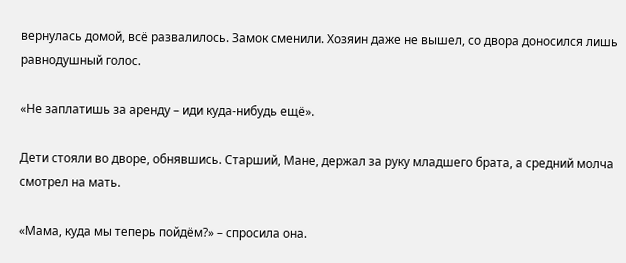вернулась домой, всё развалилось. Замок сменили. Хозяин даже не вышел, со двора доносился лишь равнодушный голос.

«Не заплатишь за аренду – иди куда-нибудь ещё».

Дети стояли во дворе, обнявшись. Старший, Мане, держал за руку младшего брата, а средний молча смотрел на мать.

«Мама, куда мы теперь пойдём?» – спросила она.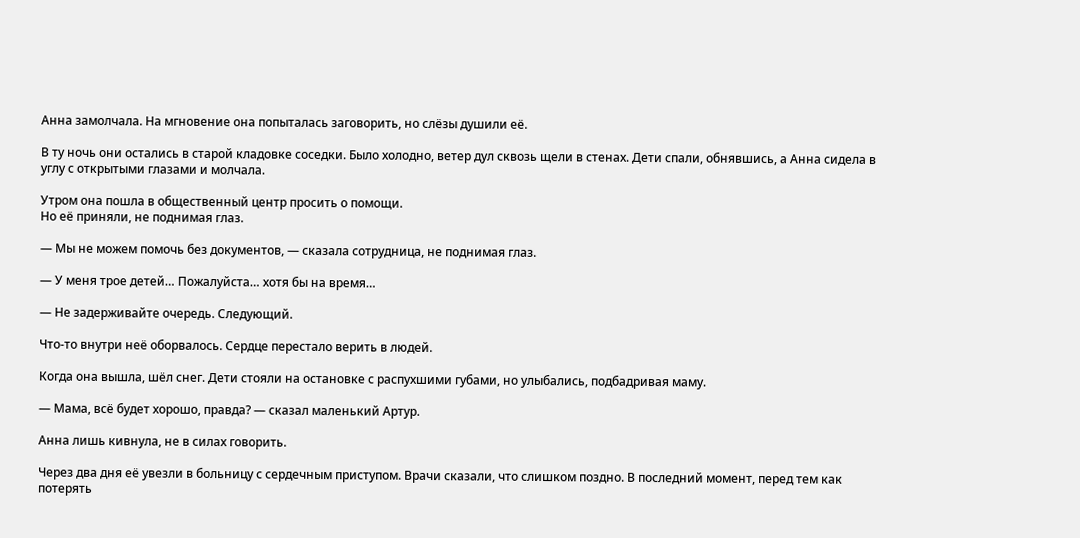Анна замолчала. На мгновение она попыталась заговорить, но слёзы душили её.

В ту ночь они остались в старой кладовке соседки. Было холодно, ветер дул сквозь щели в стенах. Дети спали, обнявшись, а Анна сидела в углу с открытыми глазами и молчала.

Утром она пошла в общественный центр просить о помощи.
Но её приняли, не поднимая глаз.

— Мы не можем помочь без документов, — сказала сотрудница, не поднимая глаз.

— У меня трое детей… Пожалуйста… хотя бы на время…

— Не задерживайте очередь. Следующий.

Что-то внутри неё оборвалось. Сердце перестало верить в людей.

Когда она вышла, шёл снег. Дети стояли на остановке с распухшими губами, но улыбались, подбадривая маму.

— Мама, всё будет хорошо, правда? — сказал маленький Артур.

Анна лишь кивнула, не в силах говорить.

Через два дня её увезли в больницу с сердечным приступом. Врачи сказали, что слишком поздно. В последний момент, перед тем как потерять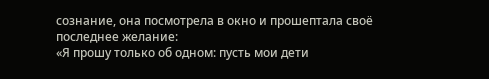сознание, она посмотрела в окно и прошептала своё последнее желание:
«Я прошу только об одном: пусть мои дети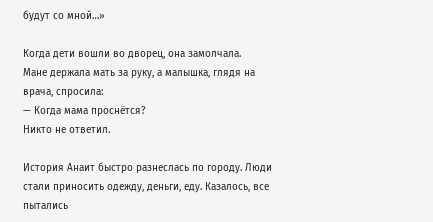будут со мной…»

Когда дети вошли во дворец, она замолчала.
Мане держала мать за руку, а малышка, глядя на врача, спросила:
— Когда мама проснётся?
Никто не ответил.

История Анаит быстро разнеслась по городу. Люди стали приносить одежду, деньги, еду. Казалось, все пытались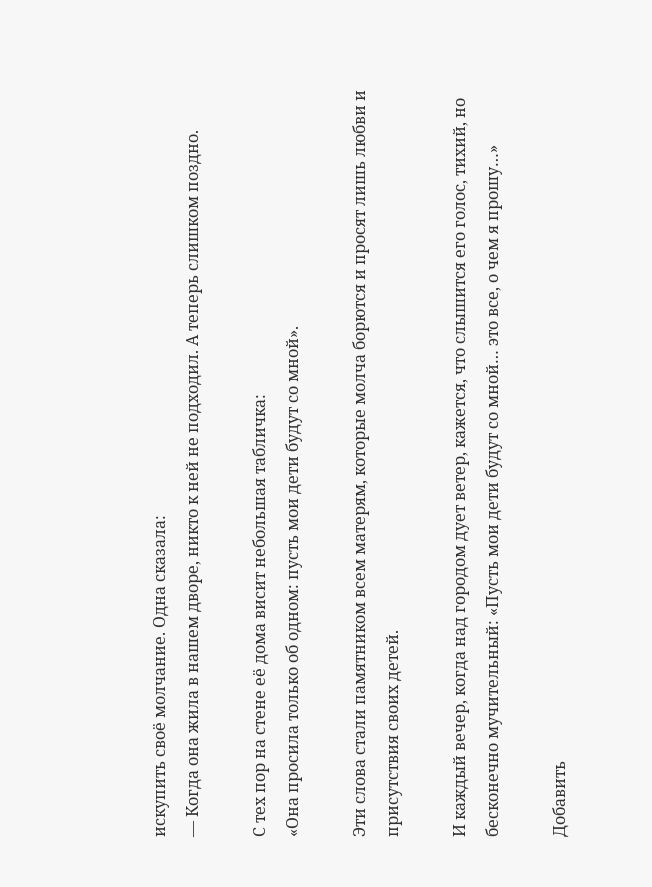искупить своё молчание. Одна сказала:
— Когда она жила в нашем дворе, никто к ней не подходил. А теперь слишком поздно.

С тех пор на стене её дома висит небольшая табличка:
«Она просила только об одном: пусть мои дети будут со мной».

Эти слова стали памятником всем матерям, которые молча борются и просят лишь любви и присутствия своих детей.

И каждый вечер, когда над городом дует ветер, кажется, что слышится его голос, тихий, но бесконечно мучительный: «Пусть мои дети будут со мной… это все, о чем я прошу…»

Добавить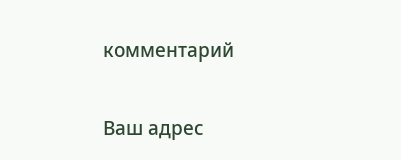комментарий

Ваш адрес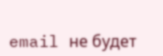email не будет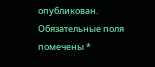опубликован. Обязательные поля помечены *